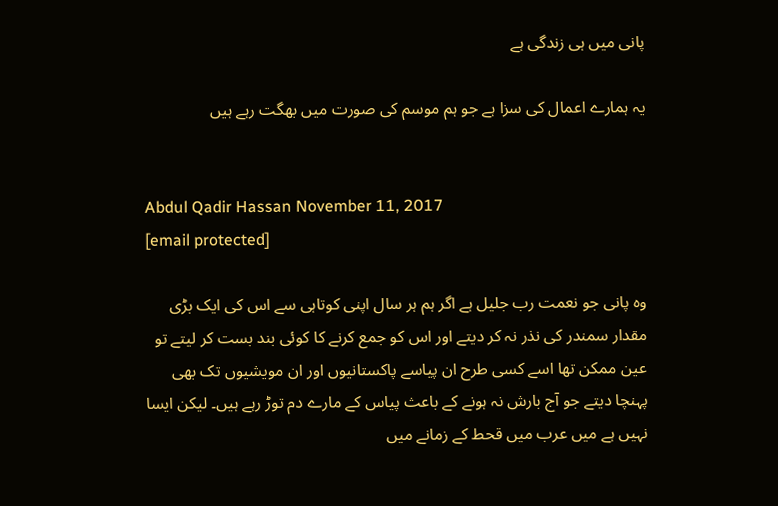پانی میں ہی زندگی ہے

یہ ہمارے اعمال کی سزا ہے جو ہم موسم کی صورت میں بھگت رہے ہیں


Abdul Qadir Hassan November 11, 2017
[email protected]

وہ پانی جو نعمت رب جلیل ہے اگر ہم ہر سال اپنی کوتاہی سے اس کی ایک بڑی مقدار سمندر کی نذر نہ کر دیتے اور اس کو جمع کرنے کا کوئی بند بست کر لیتے تو عین ممکن تھا اسے کسی طرح ان پیاسے پاکستانیوں اور ان مویشیوں تک بھی پہنچا دیتے جو آج بارش نہ ہونے کے باعث پیاس کے مارے دم توڑ رہے ہیں۔ لیکن ایسا نہیں ہے میں عرب میں قحط کے زمانے میں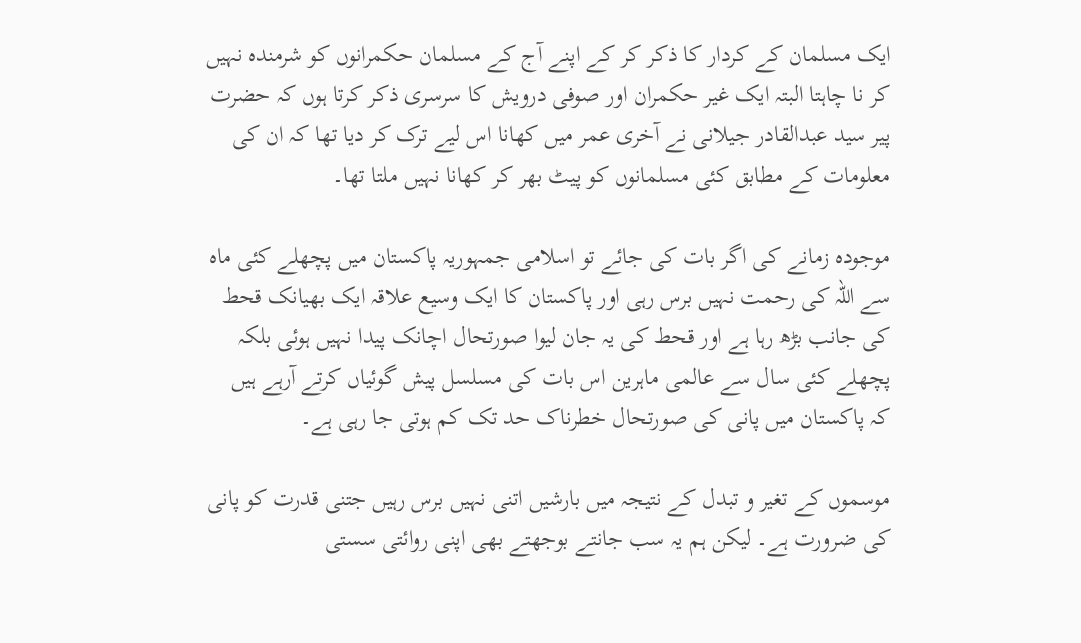ایک مسلمان کے کردار کا ذکر کر کے اپنے آج کے مسلمان حکمرانوں کو شرمندہ نہیں کر نا چاہتا البتہ ایک غیر حکمران اور صوفی درویش کا سرسری ذکر کرتا ہوں کہ حضرت پیر سید عبدالقادر جیلانی نے آخری عمر میں کھانا اس لیے ترک کر دیا تھا کہ ان کی معلومات کے مطابق کئی مسلمانوں کو پیٹ بھر کر کھانا نہیں ملتا تھا۔

موجودہ زمانے کی اگر بات کی جائے تو اسلامی جمہوریہ پاکستان میں پچھلے کئی ماہ سے اللہ کی رحمت نہیں برس رہی اور پاکستان کا ایک وسیع علاقہ ایک بھیانک قحط کی جانب بڑھ رہا ہے اور قحط کی یہ جان لیوا صورتحال اچانک پیدا نہیں ہوئی بلکہ پچھلے کئی سال سے عالمی ماہرین اس بات کی مسلسل پیش گوئیاں کرتے آرہے ہیں کہ پاکستان میں پانی کی صورتحال خطرناک حد تک کم ہوتی جا رہی ہے۔

موسموں کے تغیر و تبدل کے نتیجہ میں بارشیں اتنی نہیں برس رہیں جتنی قدرت کو پانی کی ضرورت ہے۔ لیکن ہم یہ سب جانتے بوجھتے بھی اپنی روائتی سستی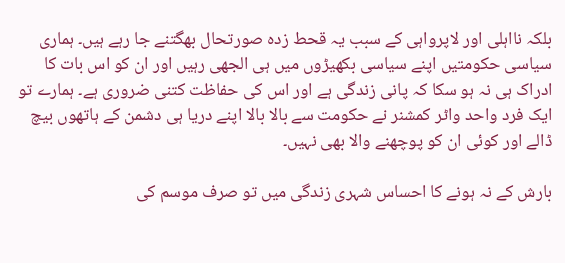بلکہ نااہلی اور لاپرواہی کے سبب یہ قحط زدہ صورتحال بھگتنے جا رہے ہیں۔ ہماری سیاسی حکومتیں اپنے سیاسی بکھیڑوں میں ہی الجھی رہیں اور ان کو اس بات کا ادراک ہی نہ ہو سکا کہ پانی زندگی ہے اور اس کی حفاظت کتنی ضروری ہے۔ ہمارے تو ایک فرد واحد واٹر کمشنر نے حکومت سے بالا بالا اپنے دریا ہی دشمن کے ہاتھوں بیچ ڈالے اور کوئی ان کو پوچھنے والا بھی نہیں۔

بارش کے نہ ہونے کا احساس شہری زندگی میں تو صرف موسم کی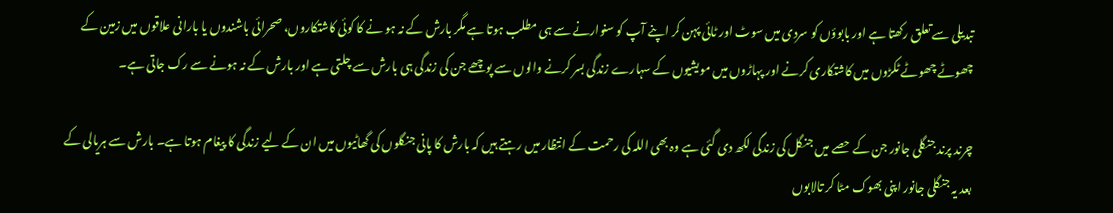تبدیلی سے تعلق رکھتا ہے اور بابوؤں کو سردی میں سوٹ اور ٹائی پہن کر اپنے آپ کو سنوارنے سے ہی مطلب ہوتا ہے مگر بارش کے نہ ہو نے کا کوئی کاشتکاروں، صحرائی باشندوں یا بارانی علاقوں میں زمین کے چھوٹے چھوٹے ٹکڑوں میں کاشتکاری کرنے اور پہاڑوں میں مویشیوں کے سہارے زندگی بسر کرنے والوں سے پوچھے جن کی زندگی ہی بارش سے چلتی ہے اور بارش کے نہ ہونے سے رک جاتی ہے۔

چرند پرند جنگلی جانور جن کے حصے میں جنگل کی زندگی لکھ دی گئی ہے وہ بھی اللہ کی رحمت کے انتظار میں رہتے ہیں کہ بارش کا پانی جنگلوں کی گھاٹیوں میں ان کے لیے زندگی کا پیغام ہوتا ہے۔ بارش سے ہریالی کے بعد یہ جنگلی جانور اپنی بھوک مٹا کر تالابوں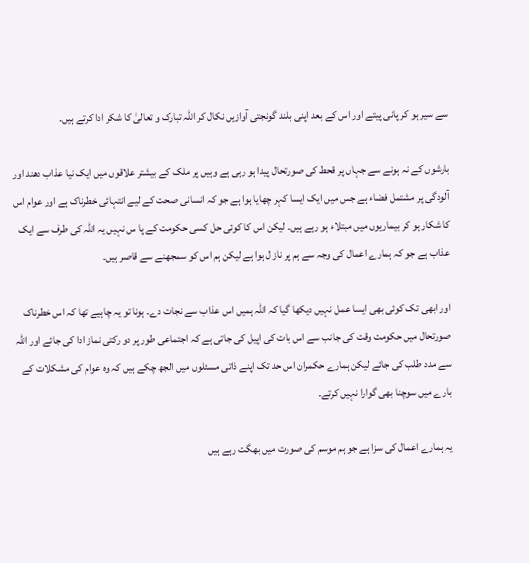سے سیر ہو کر پانی پیتے اور اس کے بعد اپنی بلند گونجتی آوازیں نکال کر اللہ تبارک و تعالیٰ کا شکر ادا کرتے ہیں۔

بارشوں کے نہ ہونے سے جہاں پر قحط کی صورتحال پیدا ہو رہی ہے وہیں پر ملک کے بیشتر علاقوں میں ایک نیا عذاب دھند اور آلودگی پر مشتمل فضاء ہے جس میں ایک ایسا کہر چھایا ہوا ہے جو کہ انسانی صحت کے لیے انتہائی خطرناک ہے اور عوام اس کا شکار ہو کر بیماریوں میں مبتلاء ہو رہے ہیں۔ لیکن اس کا کوئی حل کسی حکومت کے پا س نہیں یہ اللہ کی طرف سے ایک عذاب ہے جو کہ ہمارے اعمال کی وجہ سے ہم پر ناز ل ہوا ہے لیکن ہم اس کو سمجھنے سے قاصر ہیں۔

اور ابھی تک کوئی بھی ایسا عمل نہیں دیکھا گیا کہ اللہ ہمیں اس عذاب سے نجات دے۔ ہونا تو یہ چاہیے تھا کہ اس خطرناک صورتحال میں حکومت وقت کی جانب سے اس بات کی اپیل کی جاتی ہے کہ اجتماعی طور پر دو رکتی نماز ادا کی جائے اور اللہ سے مدد طلب کی جائے لیکن ہمارے حکمران اس حد تک اپنے ذاتی مسئلوں میں الجھ چکے ہیں کہ وہ عوام کی مشکلات کے بارے میں سوچنا بھی گوارا نہیں کرتے۔

یہ ہمارے اعمال کی سزا ہے جو ہم موسم کی صورت میں بھگت رہے ہیں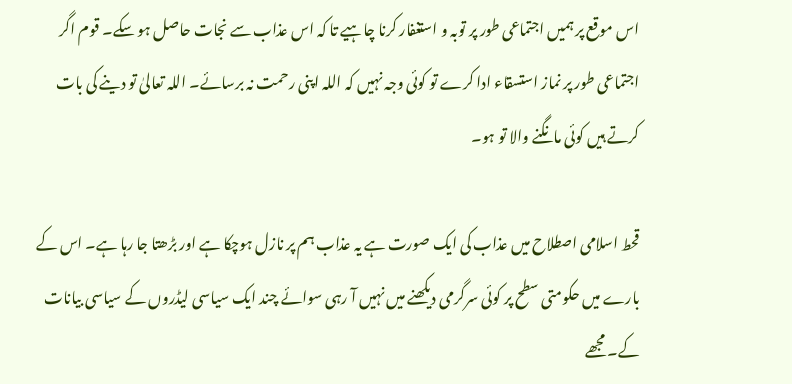اس موقع پر ہمیں اجتماعی طور پر توبہ و استغفار کرنا چاہیے تا کہ اس عذاب سے نجات حاصل ہو سکے۔ قوم اگر اجتماعی طور پر نماز استسقاء ادا کرے تو کوئی وجہ نہیں کہ اللہ اپنی رحمت نہ برسائے۔ اللہ تعالیٰ تو دینے کی بات کرتے ہیں کوئی مانگنے والا تو ہو۔

قحط اسلامی اصطلاح میں عذاب کی ایک صورت ہے یہ عذاب ہم پر نازل ہوچکا ہے اور بڑھتا جا رہا ہے۔ اس کے بارے میں حکومتی سطح پر کوئی سرگرمی دیکھنے میں نہیں آ رہی سوائے چند ایک سیاسی لیڈروں کے سیاسی بیانات کے۔ مجھے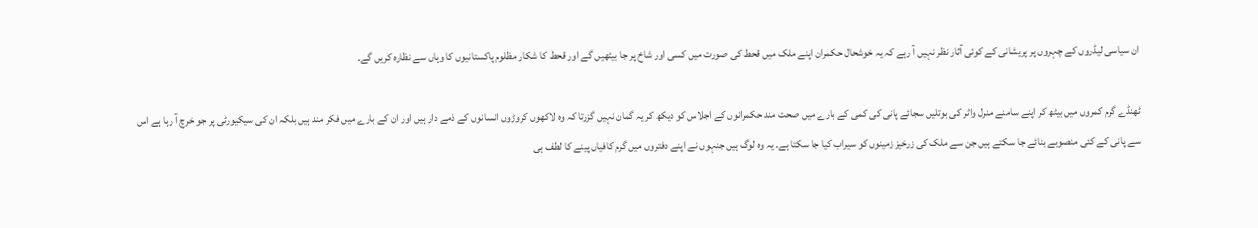ان سیاسی لیڈروں کے چہروں پر پریشانی کے کوئی آثار نظر نہیں آ رہے کہ یہ خوشحال حکمران اپنے ملک میں قحط کی صورت میں کسی اور شاخ پر جا بیٹھیں گے اور قحط کا شکار مظلوم پاکستانیوں کا وہاں سے نظارہ کریں گے۔

ٹھنڈے گرم کمروں میں بیٹھ کر اپنے سامنے منرل واٹر کی بوتلیں سجائے پانی کی کمی کے بارے میں صحت مند حکمرانوں کے اجلاس کو دیکھ کر یہ گمان نہیں گزرتا کہ وہ لاکھوں کروڑوں انسانوں کے ذمے دار ہیں اور ان کے بارے میں فکر مند ہیں بلکہ ان کی سیکیورٹی پر جو خرچ آ رہا ہے اس سے پانی کے کئی منصوبے بنائے جا سکتے ہیں جن سے ملک کی زرخیز زمینوں کو سیراب کیا جا سکتا ہے۔ یہ وہ لوگ ہیں جنہوں نے اپنے دفتروں میں گرم کافیاں پینے کا لطف ہی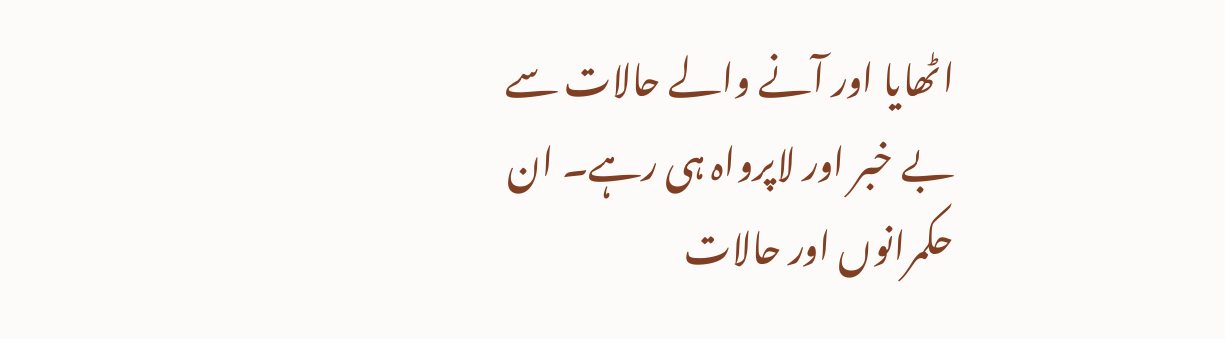اٹھایا اور آنے والے حالات سے بے خبر اور لاپرواہ ہی رہے۔ ان حکمرانوں اور حالات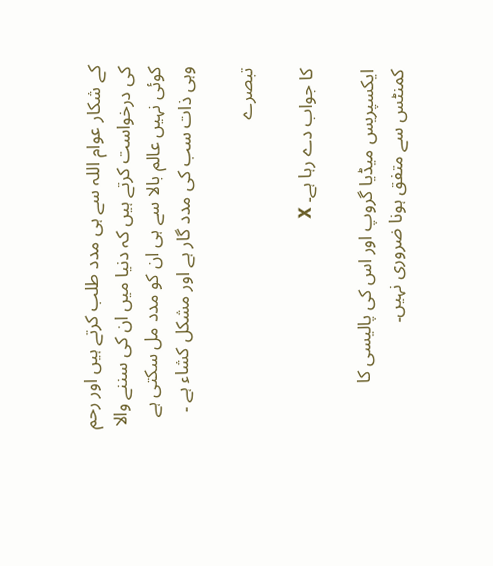کے شکار عوام اللہ سے ہی مدد طلب کرتے ہیں اور رحم کی درخواست کرتے ہیں کہ دنیا میں ان کی سننے والا کوئی نہیں عالم بالا سے ہی ان کو مدد مل سکتی ہے وہی ذات سب کی مدد گار ہے اور مشکل کشاء ہے ۔

تبصرے

کا جواب دے رہا ہے۔ X

ایکسپریس میڈیا گروپ اور اس کی پالیسی کا کمنٹس سے متفق ہونا ضروری نہیں۔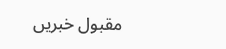مقبول خبریں